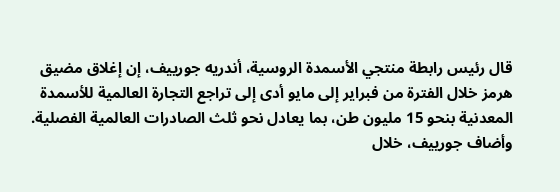قال رئيس رابطة منتجي الأسمدة الروسية، أندريه جورييف، إن إغلاق مضيق هرمز خلال الفترة من فبراير إلى مايو أدى إلى تراجع التجارة العالمية للأسمدة المعدنية بنحو 15 مليون طن، بما يعادل نحو ثلث الصادرات العالمية الفصلية.
وأضاف جورييف، خلال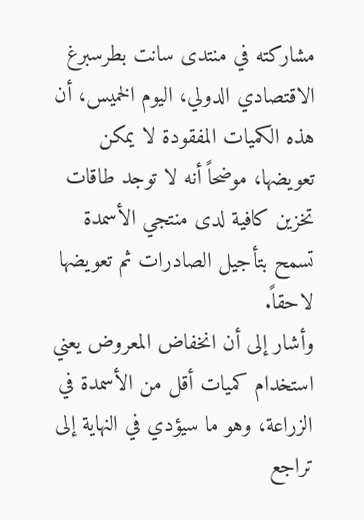مشاركته في منتدى سانت بطرسبرغ الاقتصادي الدولي، اليوم الخميس، أن هذه الكميات المفقودة لا يمكن تعويضها، موضحاً أنه لا توجد طاقات تخزين كافية لدى منتجي الأسمدة تسمح بتأجيل الصادرات ثم تعويضها لاحقاً.
وأشار إلى أن انخفاض المعروض يعني استخدام كميات أقل من الأسمدة في الزراعة، وهو ما سيؤدي في النهاية إلى تراجع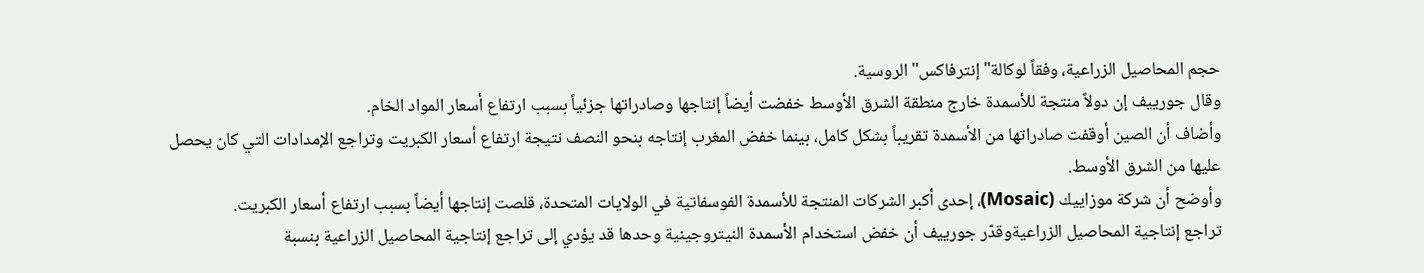حجم المحاصيل الزراعية، وفقاً لوكالة" إنترفاكس" الروسية.
وقال جورييف إن دولاً منتجة للأسمدة خارج منطقة الشرق الأوسط خفضت أيضاً إنتاجها وصادراتها جزئياً بسبب ارتفاع أسعار المواد الخام.
وأضاف أن الصين أوقفت صادراتها من الأسمدة تقريباً بشكل كامل، بينما خفض المغرب إنتاجه بنحو النصف نتيجة ارتفاع أسعار الكبريت وتراجع الإمدادات التي كان يحصل عليها من الشرق الأوسط.
وأوضح أن شركة موزاييك (Mosaic)، إحدى أكبر الشركات المنتجة للأسمدة الفوسفاتية في الولايات المتحدة، قلصت إنتاجها أيضاً بسبب ارتفاع أسعار الكبريت.
تراجع إنتاجية المحاصيل الزراعيةوقدّر جورييف أن خفض استخدام الأسمدة النيتروجينية وحدها قد يؤدي إلى تراجع إنتاجية المحاصيل الزراعية بنسبة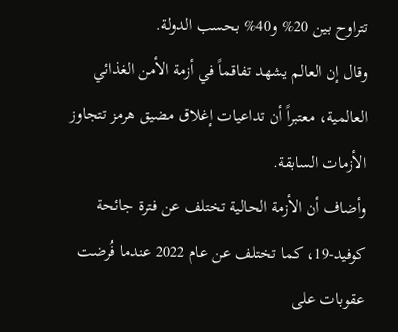تتراوح بين 20% و40% بحسب الدولة.
وقال إن العالم يشهد تفاقماً في أزمة الأمن الغذائي العالمية، معتبراً أن تداعيات إغلاق مضيق هرمز تتجاوز الأزمات السابقة.
وأضاف أن الأزمة الحالية تختلف عن فترة جائحة كوفيد-19، كما تختلف عن عام 2022 عندما فُرضت عقوبات على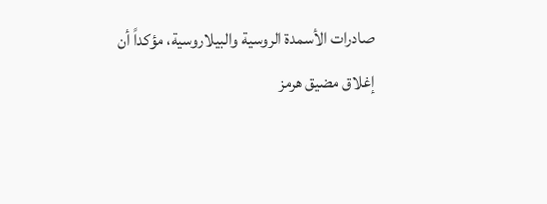صادرات الأسمدة الروسية والبيلاروسية، مؤكداً أن إغلاق مضيق هرمز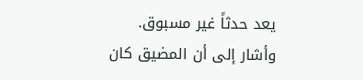يعد حدثاً غير مسبوق.
وأشار إلى أن المضيق كان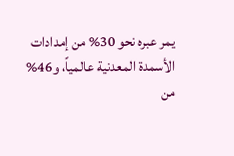يمر عبره نحو 30% من إمدادات الأسمدة المعدنية عالمياً، و46% من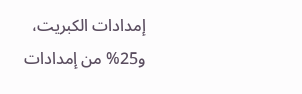إمدادات الكبريت، و25% من إمدادات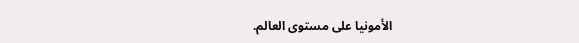الأمونيا على مستوى العالم.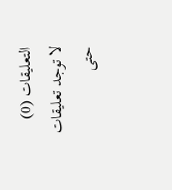التعليقات (0)
لا توجد تعليقات حتى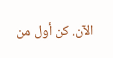الآن. كن أول من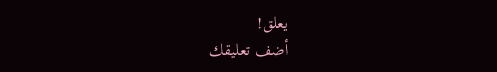يعلق!
أضف تعليقك